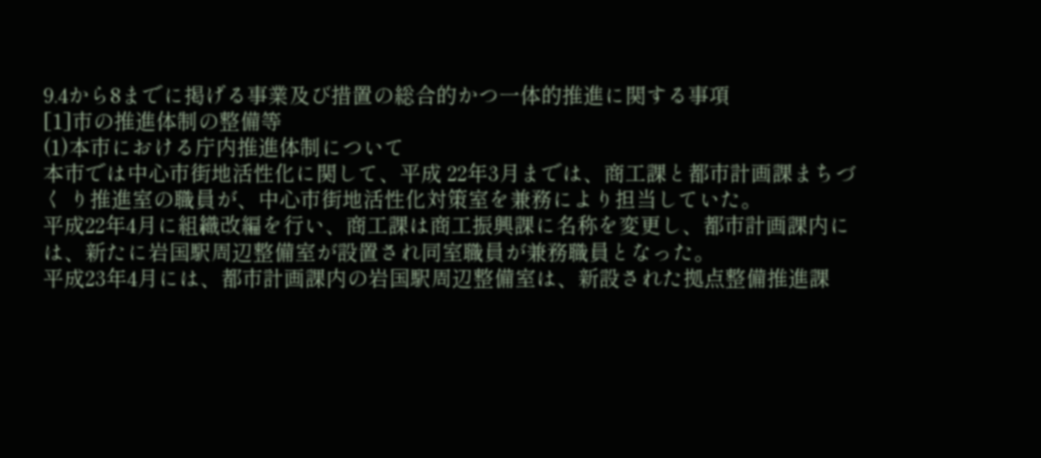9.4から8までに掲げる事業及び措置の総合的かつ一体的推進に関する事項
[1]市の推進体制の整備等
(1)本市における庁内推進体制について
本市では中心市街地活性化に関して、平成 22年3月までは、商工課と都市計画課まちづく り推進室の職員が、中心市街地活性化対策室を兼務により担当していた。
平成22年4月に組織改編を行い、商工課は商工振興課に名称を変更し、都市計画課内に は、新たに岩国駅周辺整備室が設置され同室職員が兼務職員となった。
平成23年4月には、都市計画課内の岩国駅周辺整備室は、新設された拠点整備推進課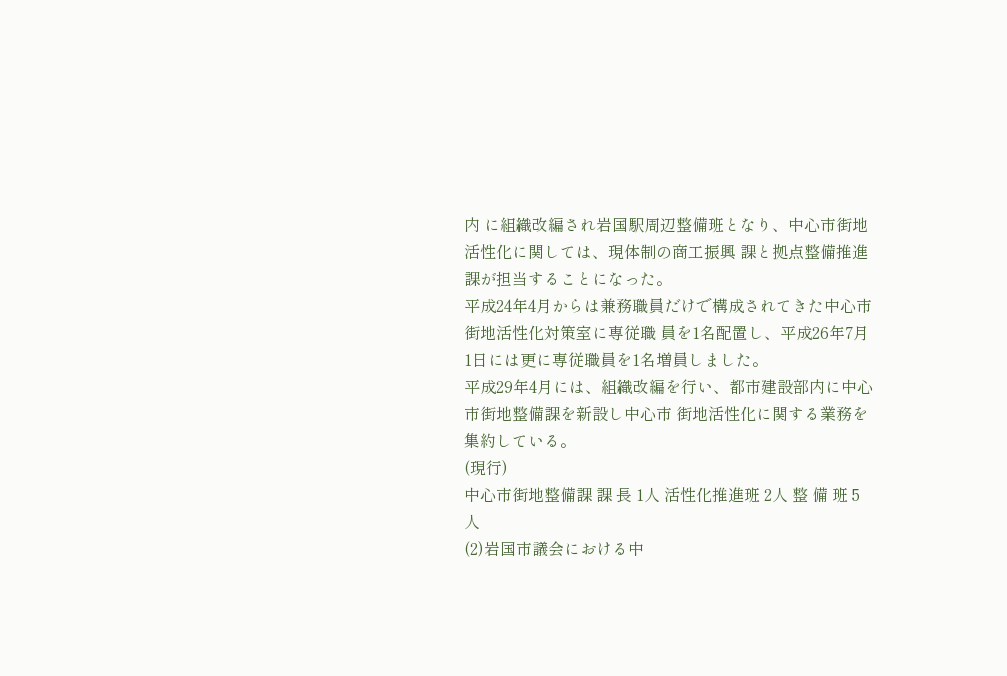内 に組織改編され岩国駅周辺整備班となり、中心市街地活性化に関しては、現体制の商工振興 課と拠点整備推進課が担当することになった。
平成24年4月からは兼務職員だけで構成されてきた中心市街地活性化対策室に専従職 員を1名配置し、平成26年7月1日には更に専従職員を1名増員しました。
平成29年4月には、組織改編を行い、都市建設部内に中心市街地整備課を新設し中心市 街地活性化に関する業務を集約している。
(現行)
中心市街地整備課 課 長 1人 活性化推進班 2人 整 備 班 5人
(2)岩国市議会における中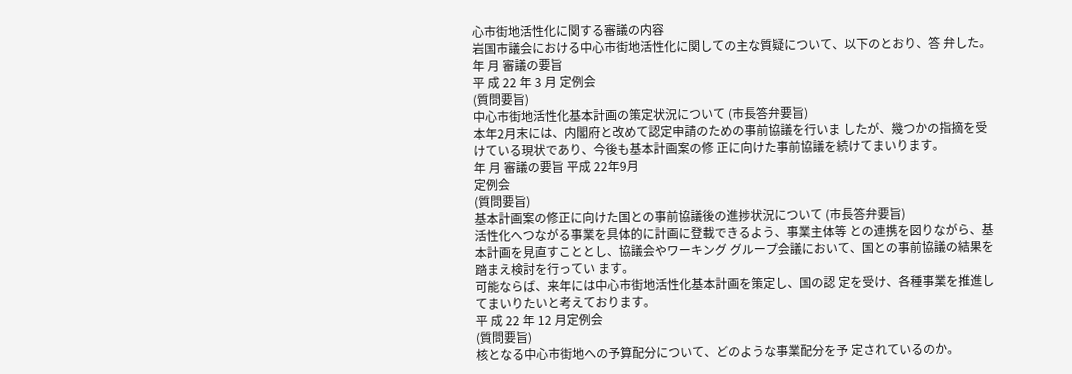心市街地活性化に関する審議の内容
岩国市議会における中心市街地活性化に関しての主な質疑について、以下のとおり、答 弁した。
年 月 審議の要旨
平 成 22 年 3 月 定例会
(質問要旨)
中心市街地活性化基本計画の策定状況について (市長答弁要旨)
本年2月末には、内閣府と改めて認定申請のための事前協議を行いま したが、幾つかの指摘を受けている現状であり、今後も基本計画案の修 正に向けた事前協議を続けてまいります。
年 月 審議の要旨 平成 22年9月
定例会
(質問要旨)
基本計画案の修正に向けた国との事前協議後の進捗状況について (市長答弁要旨)
活性化へつながる事業を具体的に計画に登載できるよう、事業主体等 との連携を図りながら、基本計画を見直すこととし、協議会やワーキング グループ会議において、国との事前協議の結果を踏まえ検討を行ってい ます。
可能ならば、来年には中心市街地活性化基本計画を策定し、国の認 定を受け、各種事業を推進してまいりたいと考えております。
平 成 22 年 12 月定例会
(質問要旨)
核となる中心市街地への予算配分について、どのような事業配分を予 定されているのか。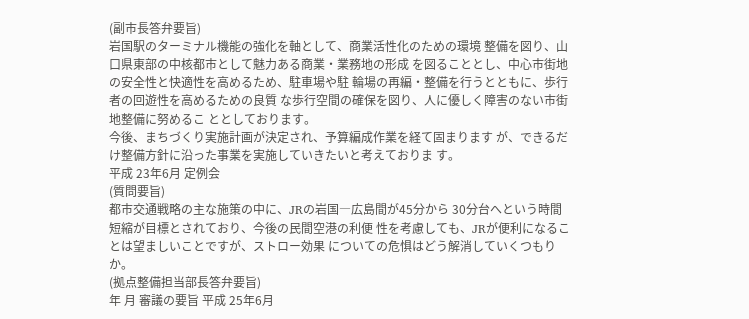(副市長答弁要旨)
岩国駅のターミナル機能の強化を軸として、商業活性化のための環境 整備を図り、山口県東部の中核都市として魅力ある商業・業務地の形成 を図ることとし、中心市街地の安全性と快適性を高めるため、駐車場や駐 輪場の再編・整備を行うとともに、歩行者の回遊性を高めるための良質 な歩行空間の確保を図り、人に優しく障害のない市街地整備に努めるこ ととしております。
今後、まちづくり実施計画が決定され、予算編成作業を経て固まります が、できるだけ整備方針に沿った事業を実施していきたいと考えておりま す。
平成 23年6月 定例会
(質問要旨)
都市交通戦略の主な施策の中に、JRの岩国―広島間が45分から 30分台へという時間短縮が目標とされており、今後の民間空港の利便 性を考慮しても、JRが便利になることは望ましいことですが、ストロー効果 についての危惧はどう解消していくつもりか。
(拠点整備担当部長答弁要旨)
年 月 審議の要旨 平成 25年6月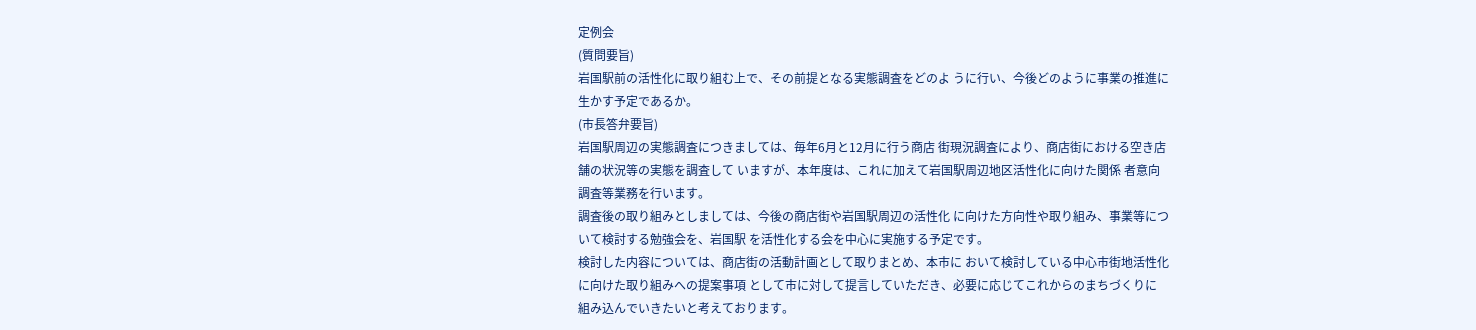定例会
(質問要旨)
岩国駅前の活性化に取り組む上で、その前提となる実態調査をどのよ うに行い、今後どのように事業の推進に生かす予定であるか。
(市長答弁要旨)
岩国駅周辺の実態調査につきましては、毎年6月と12月に行う商店 街現況調査により、商店街における空き店舗の状況等の実態を調査して いますが、本年度は、これに加えて岩国駅周辺地区活性化に向けた関係 者意向調査等業務を行います。
調査後の取り組みとしましては、今後の商店街や岩国駅周辺の活性化 に向けた方向性や取り組み、事業等について検討する勉強会を、岩国駅 を活性化する会を中心に実施する予定です。
検討した内容については、商店街の活動計画として取りまとめ、本市に おいて検討している中心市街地活性化に向けた取り組みへの提案事項 として市に対して提言していただき、必要に応じてこれからのまちづくりに 組み込んでいきたいと考えております。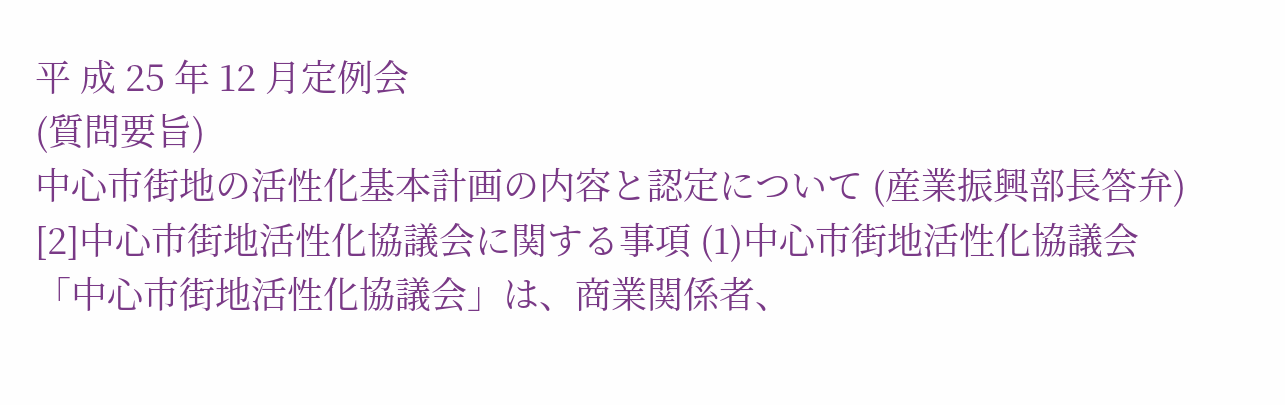平 成 25 年 12 月定例会
(質問要旨)
中心市街地の活性化基本計画の内容と認定について (産業振興部長答弁)
[2]中心市街地活性化協議会に関する事項 (1)中心市街地活性化協議会
「中心市街地活性化協議会」は、商業関係者、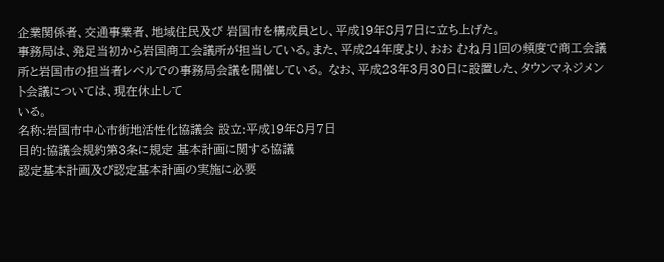企業関係者、交通事業者、地域住民及び 岩国市を構成員とし、平成19年8月7日に立ち上げた。
事務局は、発足当初から岩国商工会議所が担当している。また、平成24年度より、おお むね月1回の頻度で商工会議所と岩国市の担当者レベルでの事務局会議を開催している。 なお、平成23年3月30日に設置した、タウンマネジメント会議については、現在休止して
いる。
名称:岩国市中心市街地活性化協議会 設立:平成19年8月7日
目的:協議会規約第3条に規定 基本計画に関する協議
認定基本計画及び認定基本計画の実施に必要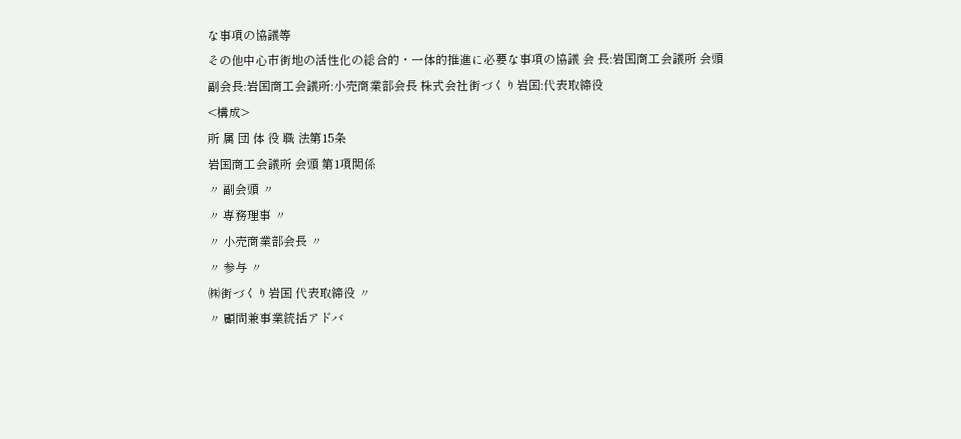な事項の協議等
その他中心市街地の活性化の総合的・一体的推進に必要な事項の協議 会 長:岩国商工会議所 会頭
副会長:岩国商工会議所:小売商業部会長 株式会社街づくり岩国:代表取締役
<構成>
所 属 団 体 役 職 法第15条
岩国商工会議所 会頭 第1項関係
〃 副会頭 〃
〃 専務理事 〃
〃 小売商業部会長 〃
〃 参与 〃
㈱街づくり岩国 代表取締役 〃
〃 顧問兼事業統括アドバ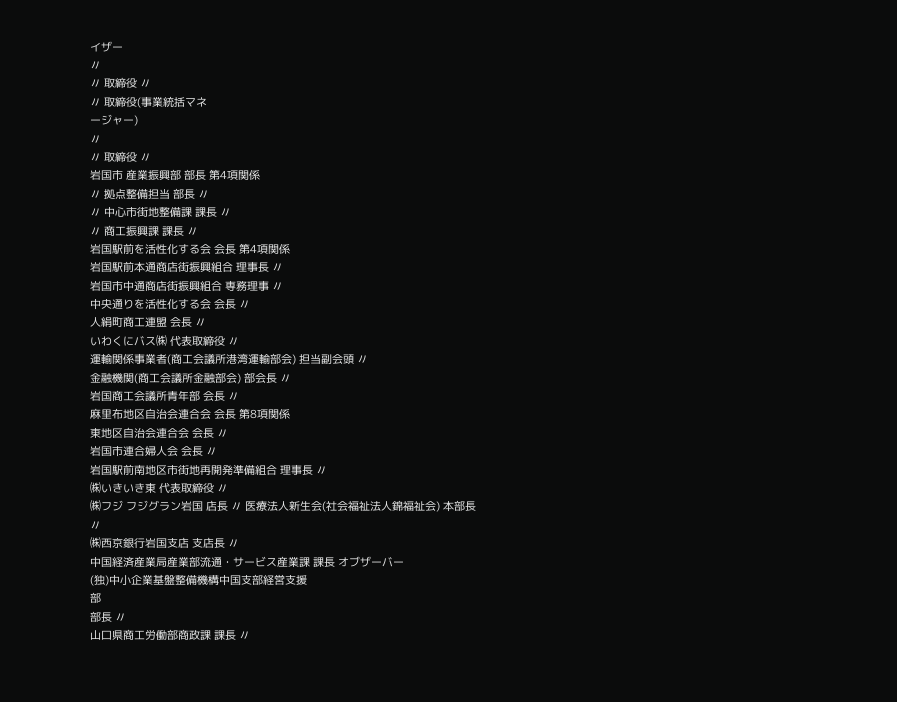イザー
〃
〃 取締役 〃
〃 取締役(事業統括マネ
ージャー)
〃
〃 取締役 〃
岩国市 産業振興部 部長 第4項関係
〃 拠点整備担当 部長 〃
〃 中心市街地整備課 課長 〃
〃 商工振興課 課長 〃
岩国駅前を活性化する会 会長 第4項関係
岩国駅前本通商店街振興組合 理事長 〃
岩国市中通商店街振興組合 専務理事 〃
中央通りを活性化する会 会長 〃
人絹町商工連盟 会長 〃
いわくにバス㈱ 代表取締役 〃
運輸関係事業者(商工会議所港湾運輸部会) 担当副会頭 〃
金融機関(商工会議所金融部会) 部会長 〃
岩国商工会議所青年部 会長 〃
麻里布地区自治会連合会 会長 第8項関係
東地区自治会連合会 会長 〃
岩国市連合婦人会 会長 〃
岩国駅前南地区市街地再開発準備組合 理事長 〃
㈱いきいき東 代表取締役 〃
㈱フジ フジグラン岩国 店長 〃 医療法人新生会(社会福祉法人錦福祉会) 本部長 〃
㈱西京銀行岩国支店 支店長 〃
中国経済産業局産業部流通・サービス産業課 課長 オブザーバー
(独)中小企業基盤整備機構中国支部経営支援
部
部長 〃
山口県商工労働部商政課 課長 〃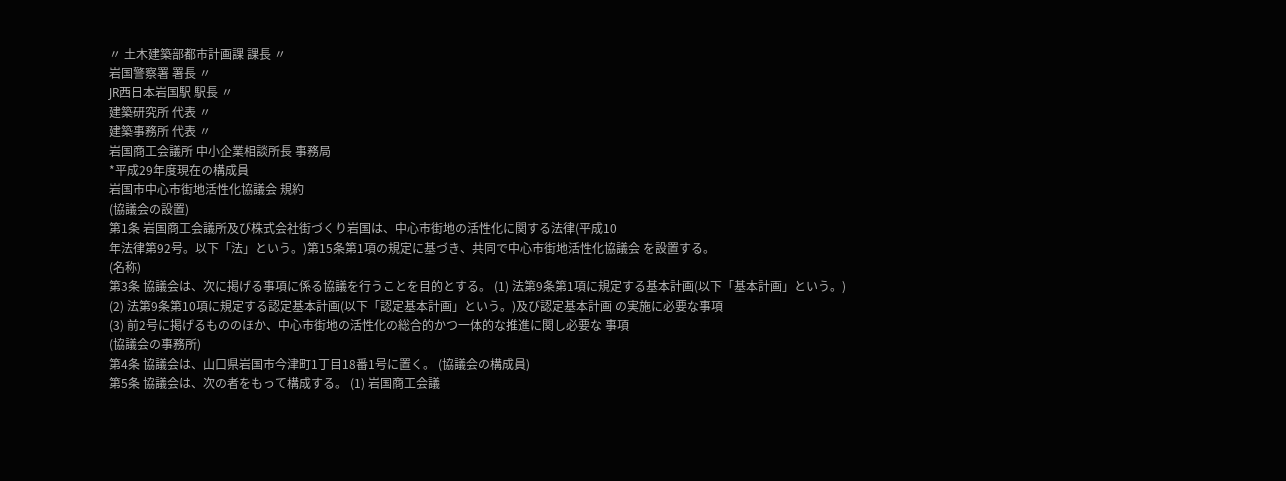〃 土木建築部都市計画課 課長 〃
岩国警察署 署長 〃
JR西日本岩国駅 駅長 〃
建築研究所 代表 〃
建築事務所 代表 〃
岩国商工会議所 中小企業相談所長 事務局
*平成29年度現在の構成員
岩国市中心市街地活性化協議会 規約
(協議会の設置)
第1条 岩国商工会議所及び株式会社街づくり岩国は、中心市街地の活性化に関する法律(平成10
年法律第92号。以下「法」という。)第15条第1項の規定に基づき、共同で中心市街地活性化協議会 を設置する。
(名称)
第3条 協議会は、次に掲げる事項に係る協議を行うことを目的とする。 (1) 法第9条第1項に規定する基本計画(以下「基本計画」という。)
(2) 法第9条第10項に規定する認定基本計画(以下「認定基本計画」という。)及び認定基本計画 の実施に必要な事項
(3) 前2号に掲げるもののほか、中心市街地の活性化の総合的かつ一体的な推進に関し必要な 事項
(協議会の事務所)
第4条 協議会は、山口県岩国市今津町1丁目18番1号に置く。 (協議会の構成員)
第5条 協議会は、次の者をもって構成する。 (1) 岩国商工会議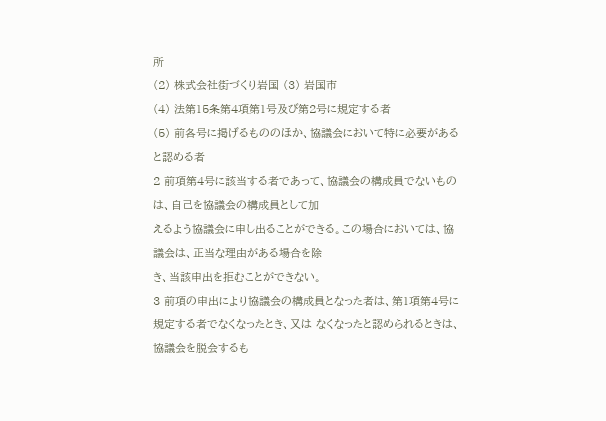所
(2) 株式会社街づくり岩国 (3) 岩国市
(4) 法第15条第4項第1号及び第2号に規定する者
(5) 前各号に掲げるもののほか、協議会において特に必要があると認める者
2 前項第4号に該当する者であって、協議会の構成員でないものは、自己を協議会の構成員として加
えるよう協議会に申し出ることができる。この場合においては、協議会は、正当な理由がある場合を除
き、当該申出を拒むことができない。
3 前項の申出により協議会の構成員となった者は、第1項第4号に規定する者でなくなったとき、又は なくなったと認められるときは、協議会を脱会するも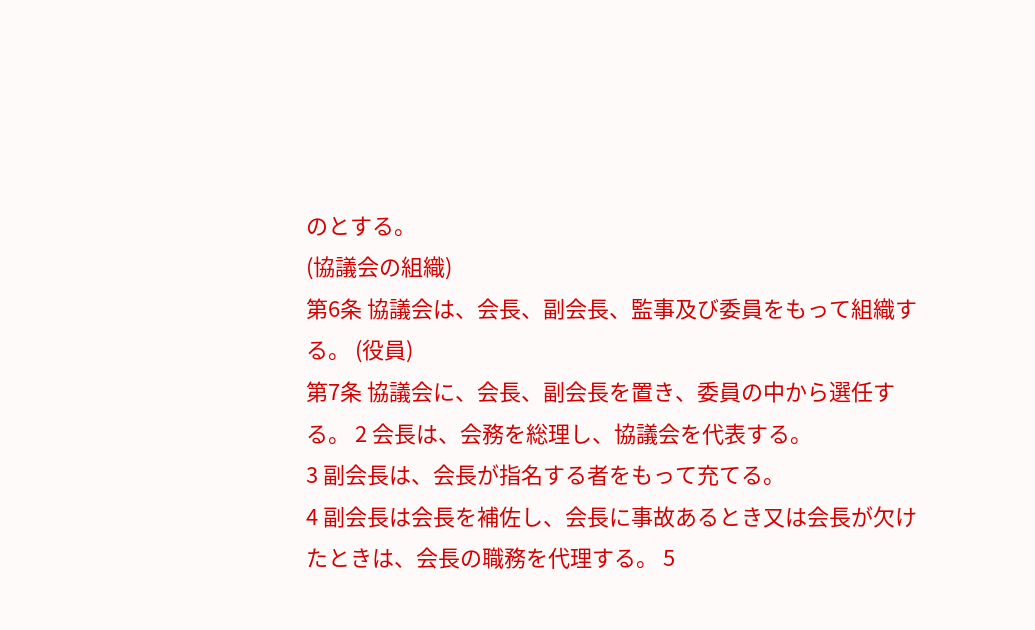のとする。
(協議会の組織)
第6条 協議会は、会長、副会長、監事及び委員をもって組織する。 (役員)
第7条 協議会に、会長、副会長を置き、委員の中から選任する。 2 会長は、会務を総理し、協議会を代表する。
3 副会長は、会長が指名する者をもって充てる。
4 副会長は会長を補佐し、会長に事故あるとき又は会長が欠けたときは、会長の職務を代理する。 5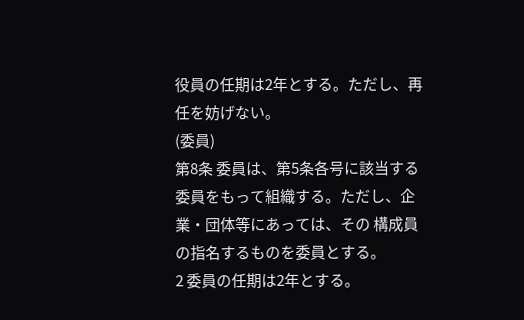役員の任期は2年とする。ただし、再任を妨げない。
(委員)
第8条 委員は、第5条各号に該当する委員をもって組織する。ただし、企業・団体等にあっては、その 構成員の指名するものを委員とする。
2 委員の任期は2年とする。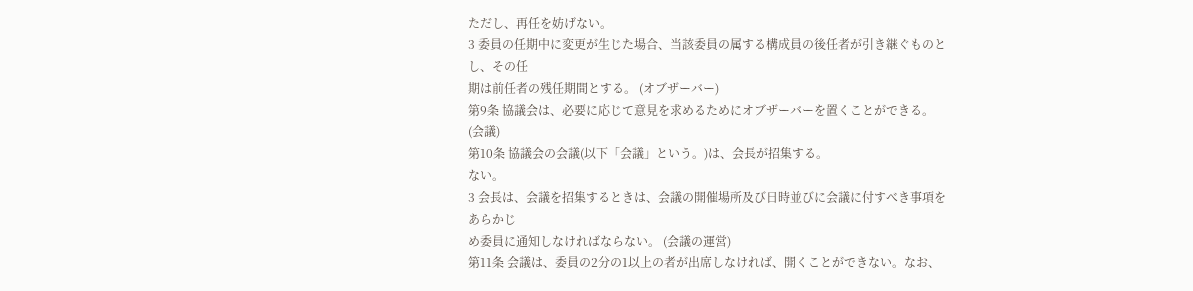ただし、再任を妨げない。
3 委員の任期中に変更が生じた場合、当該委員の属する構成員の後任者が引き継ぐものとし、その任
期は前任者の残任期間とする。 (オブザーバー)
第9条 協議会は、必要に応じて意見を求めるためにオブザーバーを置くことができる。 (会議)
第10条 協議会の会議(以下「会議」という。)は、会長が招集する。
ない。
3 会長は、会議を招集するときは、会議の開催場所及び日時並びに会議に付すべき事項をあらかじ
め委員に通知しなければならない。 (会議の運営)
第11条 会議は、委員の2分の1以上の者が出席しなければ、開くことができない。なお、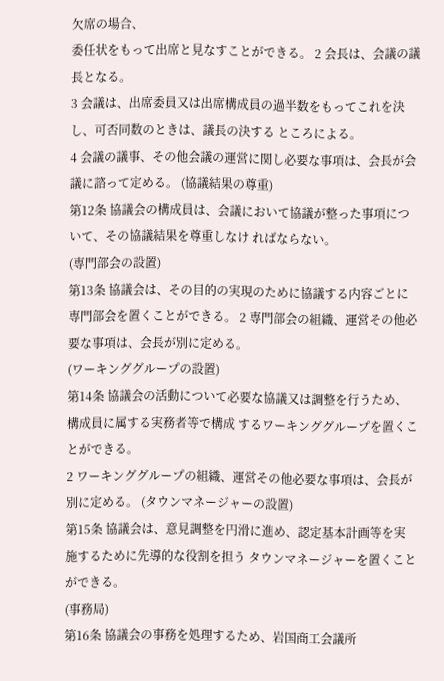欠席の場合、
委任状をもって出席と見なすことができる。 2 会長は、会議の議長となる。
3 会議は、出席委員又は出席構成員の過半数をもってこれを決し、可否同数のときは、議長の決する ところによる。
4 会議の議事、その他会議の運営に関し必要な事項は、会長が会議に諮って定める。 (協議結果の尊重)
第12条 協議会の構成員は、会議において協議が整った事項について、その協議結果を尊重しなけ ればならない。
(専門部会の設置)
第13条 協議会は、その目的の実現のために協議する内容ごとに専門部会を置くことができる。 2 専門部会の組織、運営その他必要な事項は、会長が別に定める。
(ワーキンググループの設置)
第14条 協議会の活動について必要な協議又は調整を行うため、構成員に属する実務者等で構成 するワーキンググループを置くことができる。
2 ワーキンググループの組織、運営その他必要な事項は、会長が別に定める。 (タウンマネージャーの設置)
第15条 協議会は、意見調整を円滑に進め、認定基本計画等を実施するために先導的な役割を担う タウンマネージャーを置くことができる。
(事務局)
第16条 協議会の事務を処理するため、岩国商工会議所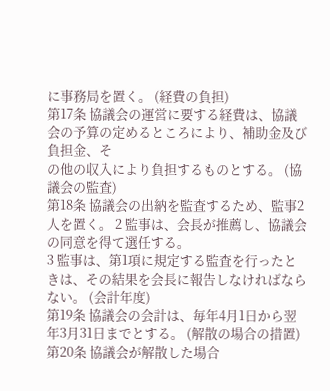に事務局を置く。 (経費の負担)
第17条 協議会の運営に要する経費は、協議会の予算の定めるところにより、補助金及び負担金、そ
の他の収入により負担するものとする。 (協議会の監査)
第18条 協議会の出納を監査するため、監事2人を置く。 2 監事は、会長が推薦し、協議会の同意を得て選任する。
3 監事は、第1項に規定する監査を行ったときは、その結果を会長に報告しなければならない。 (会計年度)
第19条 協議会の会計は、毎年4月1日から翌年3月31日までとする。 (解散の場合の措置)
第20条 協議会が解散した場合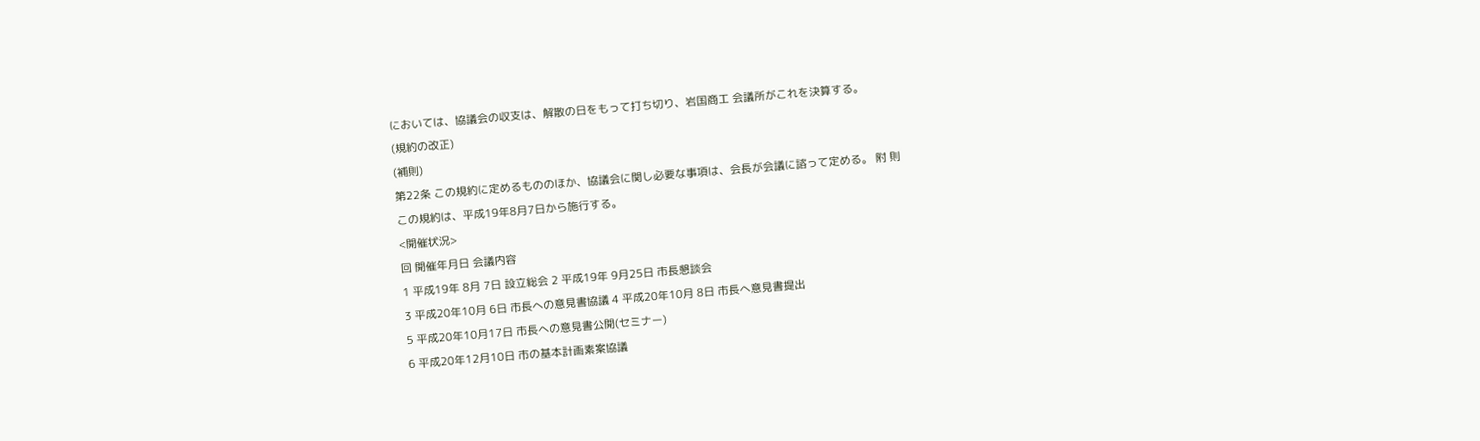においては、協議会の収支は、解散の日をもって打ち切り、岩国商工 会議所がこれを決算する。
(規約の改正)
(補則)
第22条 この規約に定めるもののほか、協議会に関し必要な事項は、会長が会議に諮って定める。 附 則
この規約は、平成19年8月7日から施行する。
<開催状況>
回 開催年月日 会議内容
1 平成19年 8月 7日 設立総会 2 平成19年 9月25日 市長懇談会
3 平成20年10月 6日 市長への意見書協議 4 平成20年10月 8日 市長へ意見書提出
5 平成20年10月17日 市長への意見書公開(セミナー)
6 平成20年12月10日 市の基本計画素案協議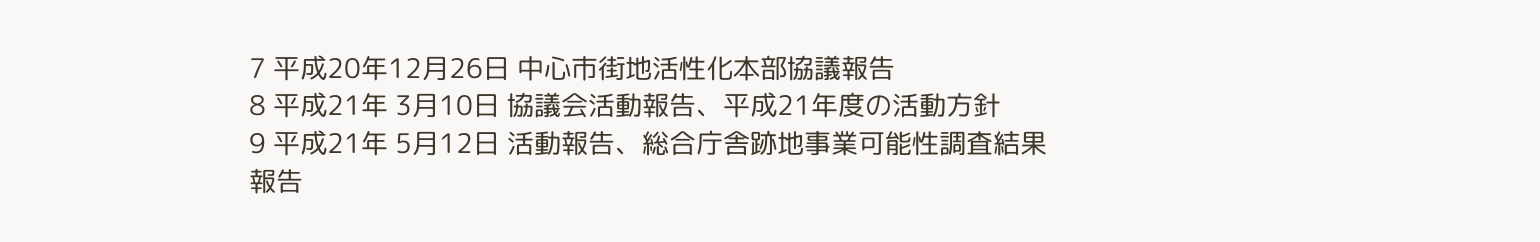7 平成20年12月26日 中心市街地活性化本部協議報告
8 平成21年 3月10日 協議会活動報告、平成21年度の活動方針
9 平成21年 5月12日 活動報告、総合庁舎跡地事業可能性調査結果
報告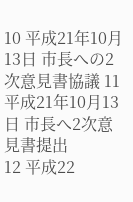10 平成21年10月13日 市長への2次意見書協議 11 平成21年10月13日 市長へ2次意見書提出
12 平成22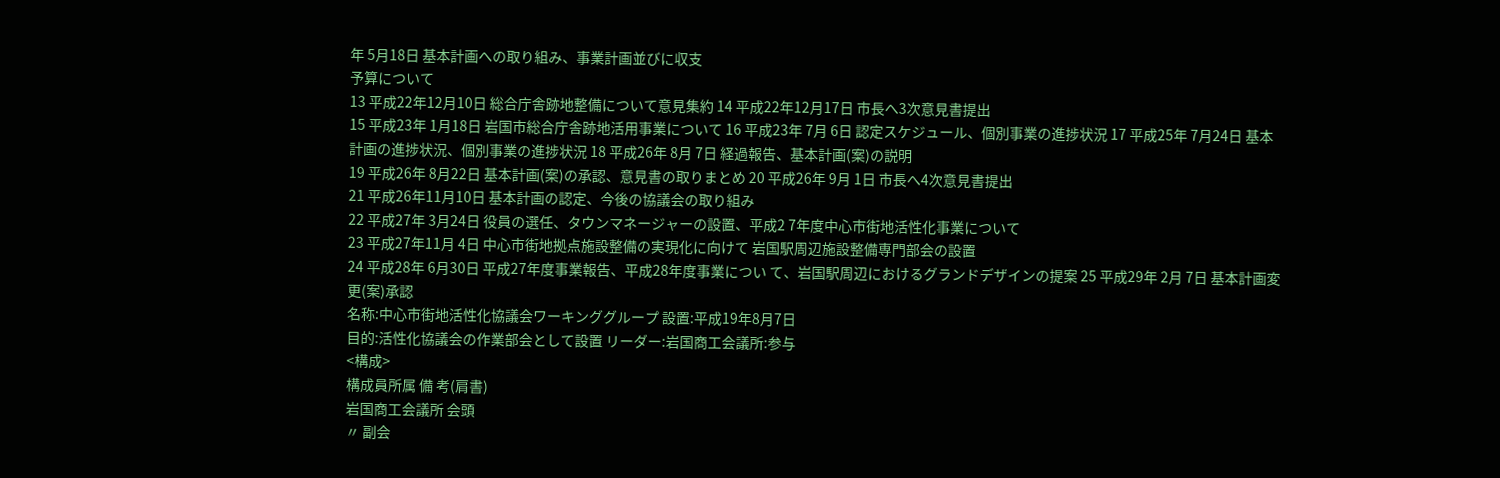年 5月18日 基本計画への取り組み、事業計画並びに収支
予算について
13 平成22年12月10日 総合庁舎跡地整備について意見集約 14 平成22年12月17日 市長へ3次意見書提出
15 平成23年 1月18日 岩国市総合庁舎跡地活用事業について 16 平成23年 7月 6日 認定スケジュール、個別事業の進捗状況 17 平成25年 7月24日 基本計画の進捗状況、個別事業の進捗状況 18 平成26年 8月 7日 経過報告、基本計画(案)の説明
19 平成26年 8月22日 基本計画(案)の承認、意見書の取りまとめ 20 平成26年 9月 1日 市長へ4次意見書提出
21 平成26年11月10日 基本計画の認定、今後の協議会の取り組み
22 平成27年 3月24日 役員の選任、タウンマネージャーの設置、平成2 7年度中心市街地活性化事業について
23 平成27年11月 4日 中心市街地拠点施設整備の実現化に向けて 岩国駅周辺施設整備専門部会の設置
24 平成28年 6月30日 平成27年度事業報告、平成28年度事業につい て、岩国駅周辺におけるグランドデザインの提案 25 平成29年 2月 7日 基本計画変更(案)承認
名称:中心市街地活性化協議会ワーキンググループ 設置:平成19年8月7日
目的:活性化協議会の作業部会として設置 リーダー:岩国商工会議所:参与
<構成>
構成員所属 備 考(肩書)
岩国商工会議所 会頭
〃 副会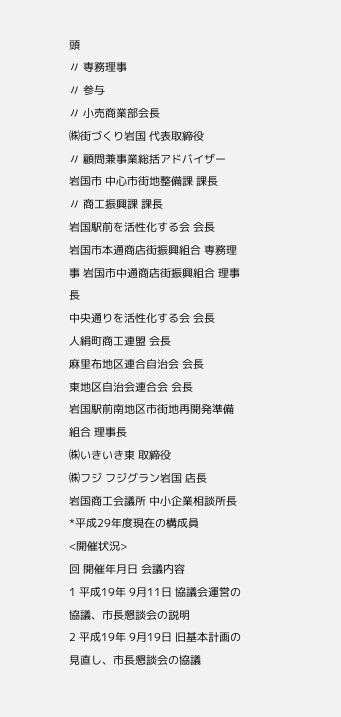頭
〃 専務理事
〃 参与
〃 小売商業部会長
㈱街づくり岩国 代表取締役
〃 顧問兼事業総括アドバイザー
岩国市 中心市街地整備課 課長
〃 商工振興課 課長
岩国駅前を活性化する会 会長
岩国市本通商店街振興組合 専務理事 岩国市中通商店街振興組合 理事長
中央通りを活性化する会 会長
人絹町商工連盟 会長
麻里布地区連合自治会 会長
東地区自治会連合会 会長
岩国駅前南地区市街地再開発準備組合 理事長
㈱いきいき東 取締役
㈱フジ フジグラン岩国 店長
岩国商工会議所 中小企業相談所長
*平成29年度現在の構成員
<開催状況>
回 開催年月日 会議内容
1 平成19年 9月11日 協議会運営の協議、市長懇談会の説明
2 平成19年 9月19日 旧基本計画の見直し、市長懇談会の協議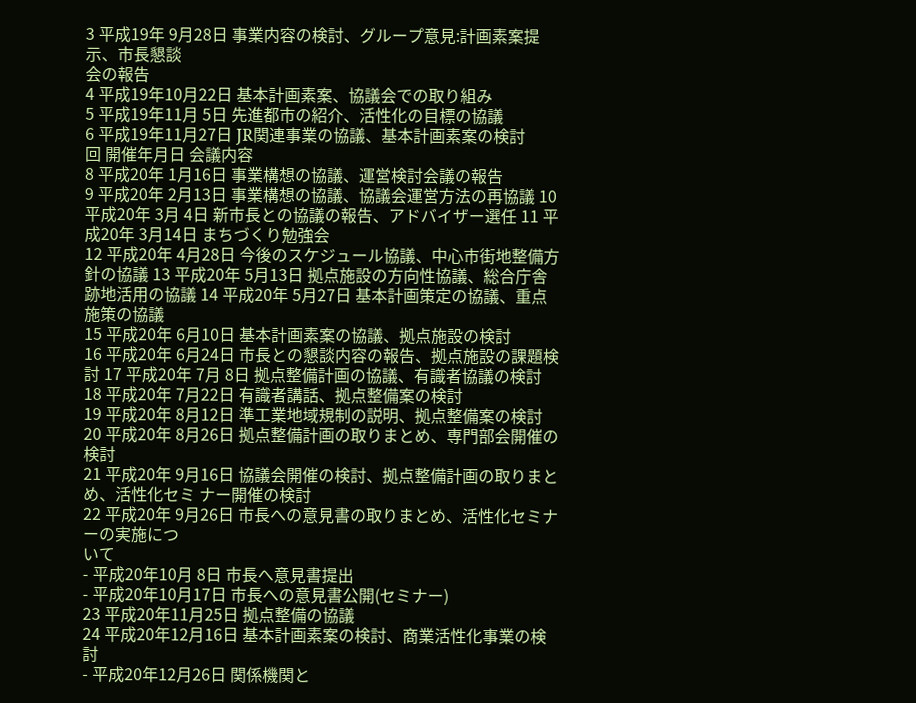3 平成19年 9月28日 事業内容の検討、グループ意見:計画素案提示、市長懇談
会の報告
4 平成19年10月22日 基本計画素案、協議会での取り組み
5 平成19年11月 5日 先進都市の紹介、活性化の目標の協議
6 平成19年11月27日 JR関連事業の協議、基本計画素案の検討
回 開催年月日 会議内容
8 平成20年 1月16日 事業構想の協議、運営検討会議の報告
9 平成20年 2月13日 事業構想の協議、協議会運営方法の再協議 10 平成20年 3月 4日 新市長との協議の報告、アドバイザー選任 11 平成20年 3月14日 まちづくり勉強会
12 平成20年 4月28日 今後のスケジュール協議、中心市街地整備方針の協議 13 平成20年 5月13日 拠点施設の方向性協議、総合庁舎跡地活用の協議 14 平成20年 5月27日 基本計画策定の協議、重点施策の協議
15 平成20年 6月10日 基本計画素案の協議、拠点施設の検討
16 平成20年 6月24日 市長との懇談内容の報告、拠点施設の課題検討 17 平成20年 7月 8日 拠点整備計画の協議、有識者協議の検討 18 平成20年 7月22日 有識者講話、拠点整備案の検討
19 平成20年 8月12日 準工業地域規制の説明、拠点整備案の検討 20 平成20年 8月26日 拠点整備計画の取りまとめ、専門部会開催の検討
21 平成20年 9月16日 協議会開催の検討、拠点整備計画の取りまとめ、活性化セミ ナー開催の検討
22 平成20年 9月26日 市長への意見書の取りまとめ、活性化セミナーの実施につ
いて
- 平成20年10月 8日 市長へ意見書提出
- 平成20年10月17日 市長への意見書公開(セミナー)
23 平成20年11月25日 拠点整備の協議
24 平成20年12月16日 基本計画素案の検討、商業活性化事業の検討
- 平成20年12月26日 関係機関と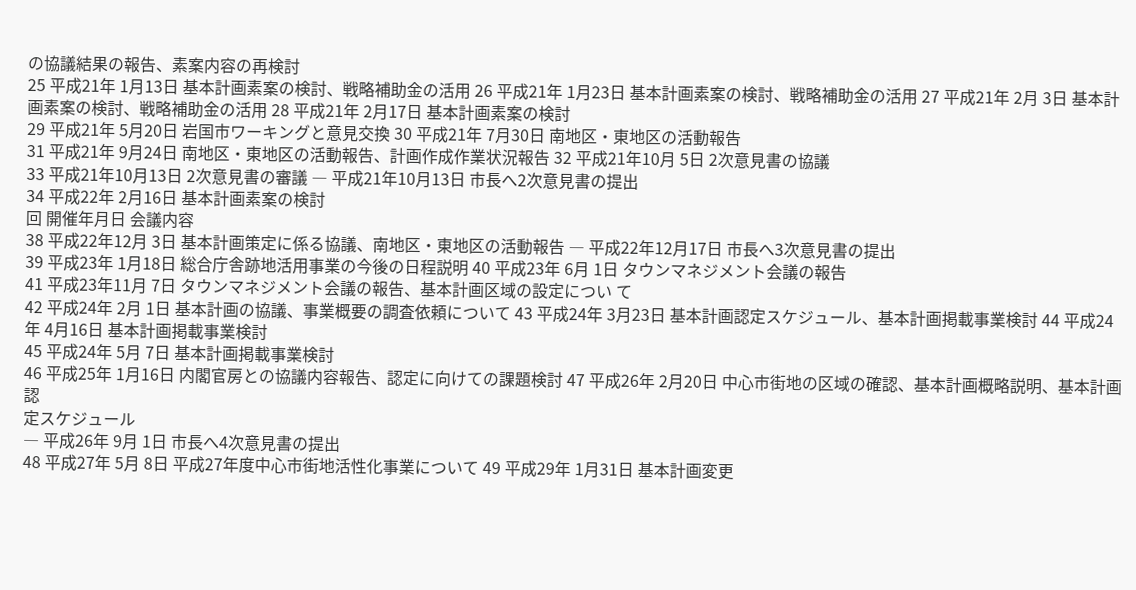の協議結果の報告、素案内容の再検討
25 平成21年 1月13日 基本計画素案の検討、戦略補助金の活用 26 平成21年 1月23日 基本計画素案の検討、戦略補助金の活用 27 平成21年 2月 3日 基本計画素案の検討、戦略補助金の活用 28 平成21年 2月17日 基本計画素案の検討
29 平成21年 5月20日 岩国市ワーキングと意見交換 30 平成21年 7月30日 南地区・東地区の活動報告
31 平成21年 9月24日 南地区・東地区の活動報告、計画作成作業状況報告 32 平成21年10月 5日 2次意見書の協議
33 平成21年10月13日 2次意見書の審議 ― 平成21年10月13日 市長へ2次意見書の提出
34 平成22年 2月16日 基本計画素案の検討
回 開催年月日 会議内容
38 平成22年12月 3日 基本計画策定に係る協議、南地区・東地区の活動報告 ― 平成22年12月17日 市長へ3次意見書の提出
39 平成23年 1月18日 総合庁舎跡地活用事業の今後の日程説明 40 平成23年 6月 1日 タウンマネジメント会議の報告
41 平成23年11月 7日 タウンマネジメント会議の報告、基本計画区域の設定につい て
42 平成24年 2月 1日 基本計画の協議、事業概要の調査依頼について 43 平成24年 3月23日 基本計画認定スケジュール、基本計画掲載事業検討 44 平成24年 4月16日 基本計画掲載事業検討
45 平成24年 5月 7日 基本計画掲載事業検討
46 平成25年 1月16日 内閣官房との協議内容報告、認定に向けての課題検討 47 平成26年 2月20日 中心市街地の区域の確認、基本計画概略説明、基本計画認
定スケジュール
― 平成26年 9月 1日 市長へ4次意見書の提出
48 平成27年 5月 8日 平成27年度中心市街地活性化事業について 49 平成29年 1月31日 基本計画変更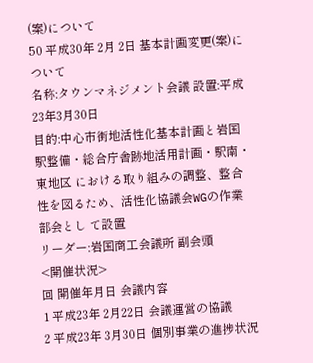(案)について
50 平成30年 2月 2日 基本計画変更(案)について
名称:タウンマネジメント会議 設置:平成23年3月30日
目的:中心市街地活性化基本計画と岩国駅整備・総合庁舎跡地活用計画・駅南・東地区 における取り組みの調整、整合性を図るため、活性化協議会WGの作業部会とし て設置
リーダー:岩国商工会議所 副会頭
<開催状況>
回 開催年月日 会議内容
1 平成23年 2月22日 会議運営の協議
2 平成23年 3月30日 個別事業の進捗状況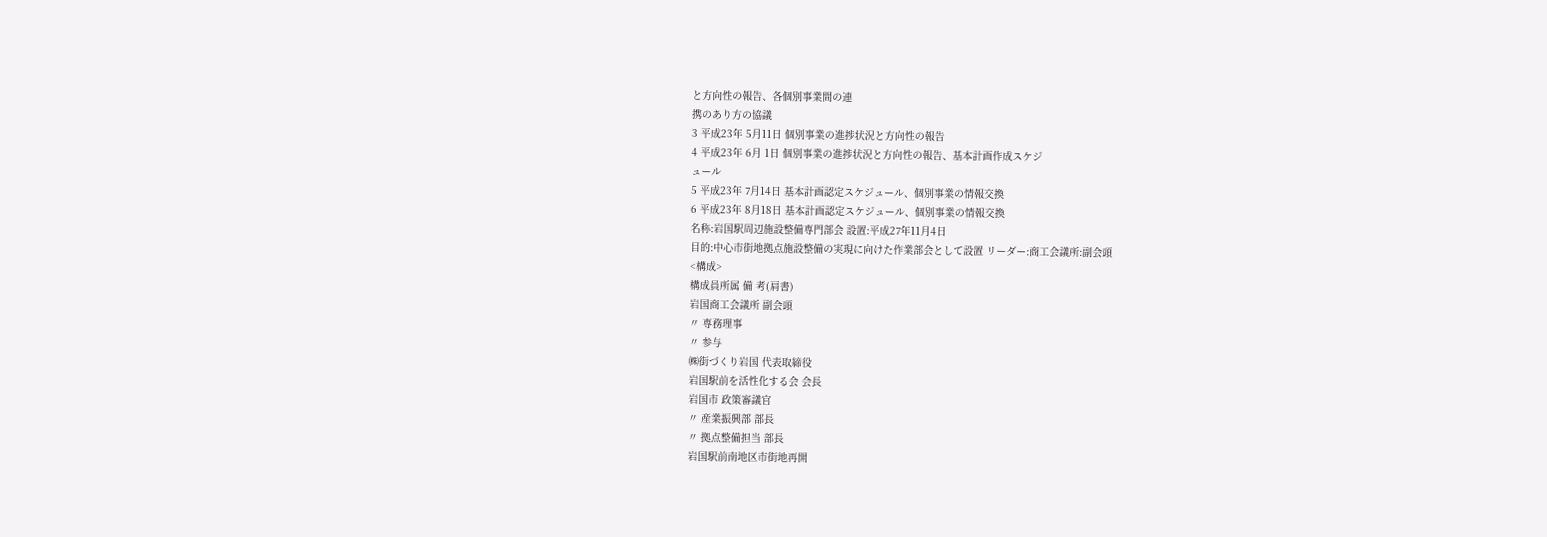と方向性の報告、各個別事業間の連
携のあり方の協議
3 平成23年 5月11日 個別事業の進捗状況と方向性の報告
4 平成23年 6月 1日 個別事業の進捗状況と方向性の報告、基本計画作成スケジ
ュール
5 平成23年 7月14日 基本計画認定スケジュール、個別事業の情報交換
6 平成23年 8月18日 基本計画認定スケジュール、個別事業の情報交換
名称:岩国駅周辺施設整備専門部会 設置:平成27年11月4日
目的:中心市街地拠点施設整備の実現に向けた作業部会として設置 リーダー:商工会議所:副会頭
<構成>
構成員所属 備 考(肩書)
岩国商工会議所 副会頭
〃 専務理事
〃 参与
㈱街づくり岩国 代表取締役
岩国駅前を活性化する会 会長
岩国市 政策審議官
〃 産業振興部 部長
〃 拠点整備担当 部長
岩国駅前南地区市街地再開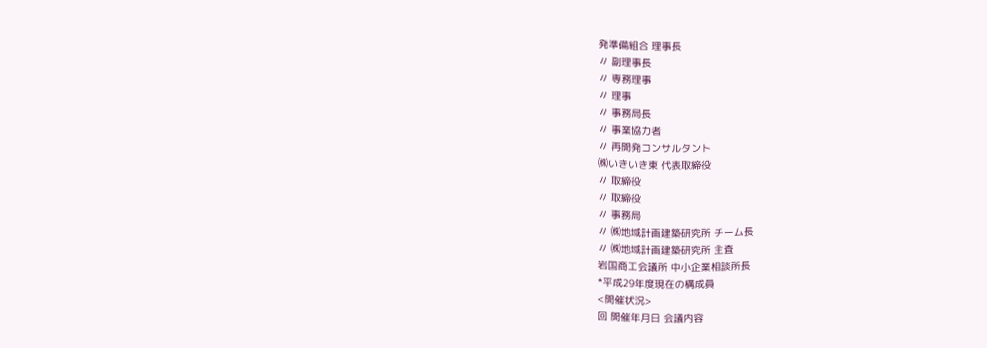発準備組合 理事長
〃 副理事長
〃 専務理事
〃 理事
〃 事務局長
〃 事業協力者
〃 再開発コンサルタント
㈱いきいき東 代表取締役
〃 取締役
〃 取締役
〃 事務局
〃 ㈱地域計画建築研究所 チーム長
〃 ㈱地域計画建築研究所 主査
岩国商工会議所 中小企業相談所長
*平成29年度現在の構成員
<開催状況>
回 開催年月日 会議内容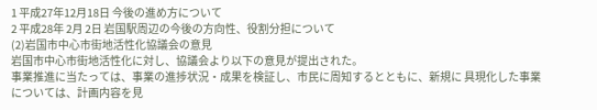1 平成27年12月18日 今後の進め方について
2 平成28年 2月 2日 岩国駅周辺の今後の方向性、役割分担について
(2)岩国市中心市街地活性化協議会の意見
岩国市中心市街地活性化に対し、協議会より以下の意見が提出された。
事業推進に当たっては、事業の進捗状況・成果を検証し、市民に周知するとともに、新規に 具現化した事業については、計画内容を見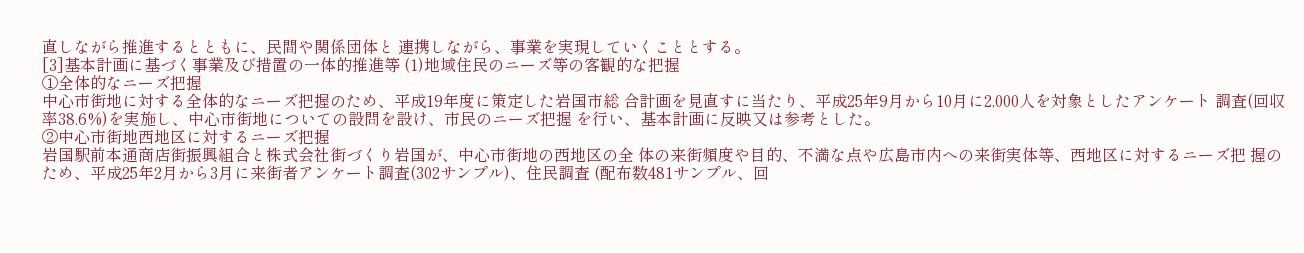直しながら推進するとともに、民間や関係団体と 連携しながら、事業を実現していくこととする。
[3]基本計画に基づく事業及び措置の一体的推進等 (1)地域住民のニーズ等の客観的な把握
①全体的なニーズ把握
中心市街地に対する全体的なニーズ把握のため、平成19年度に策定した岩国市総 合計画を見直すに当たり、平成25年9月から10月に2,000人を対象としたアンケート 調査(回収率38.6%)を実施し、中心市街地についての設問を設け、市民のニーズ把握 を行い、基本計画に反映又は参考とした。
②中心市街地西地区に対するニーズ把握
岩国駅前本通商店街振興組合と株式会社街づくり岩国が、中心市街地の西地区の全 体の来街頻度や目的、不満な点や広島市内への来街実体等、西地区に対するニーズ把 握のため、平成25年2月から3月に来街者アンケート調査(302サンプル)、住民調査 (配布数481サンプル、回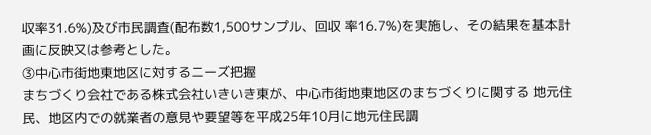収率31.6%)及び市民調査(配布数1,500サンプル、回収 率16.7%)を実施し、その結果を基本計画に反映又は参考とした。
③中心市街地東地区に対するニーズ把握
まちづくり会社である株式会社いきいき東が、中心市街地東地区のまちづくりに関する 地元住民、地区内での就業者の意見や要望等を平成25年10月に地元住民調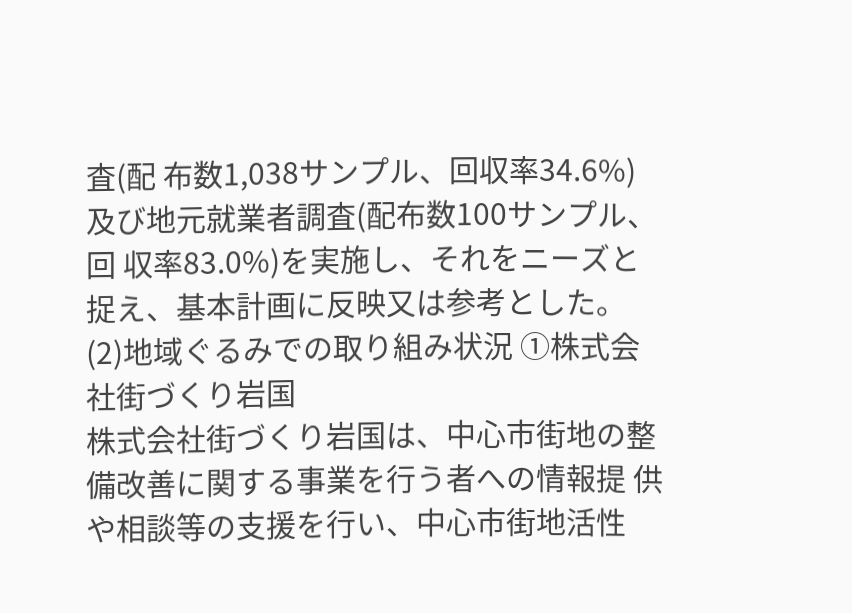査(配 布数1,038サンプル、回収率34.6%)及び地元就業者調査(配布数100サンプル、回 収率83.0%)を実施し、それをニーズと捉え、基本計画に反映又は参考とした。
(2)地域ぐるみでの取り組み状況 ①株式会社街づくり岩国
株式会社街づくり岩国は、中心市街地の整備改善に関する事業を行う者への情報提 供や相談等の支援を行い、中心市街地活性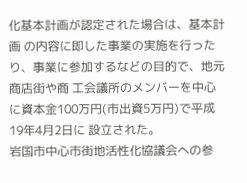化基本計画が認定された場合は、基本計画 の内容に即した事業の実施を行ったり、事業に参加するなどの目的で、地元商店街や商 工会議所のメンバーを中心に資本金100万円(市出資5万円)で平成19年4月2日に 設立された。
岩国市中心市街地活性化協議会への参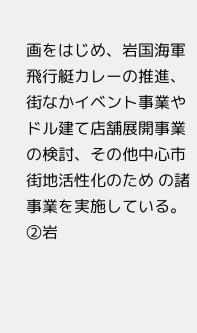画をはじめ、岩国海軍飛行艇カレーの推進、 街なかイベント事業やドル建て店舗展開事業の検討、その他中心市街地活性化のため の諸事業を実施している。
②岩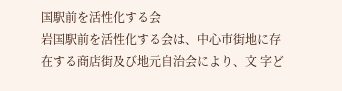国駅前を活性化する会
岩国駅前を活性化する会は、中心市街地に存在する商店街及び地元自治会により、文 字ど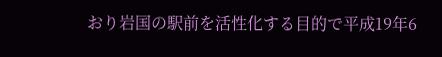おり岩国の駅前を活性化する目的で平成19年6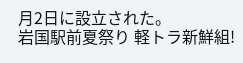月2日に設立された。
岩国駅前夏祭り 軽トラ新鮮組!